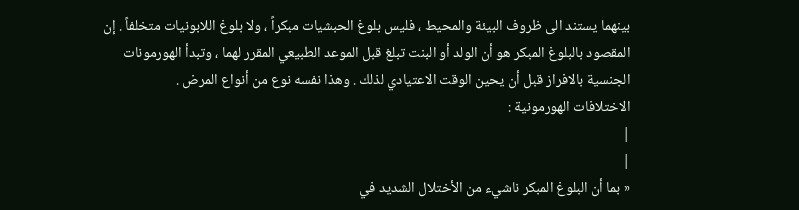بينهما يستند الى ظروف البيئة والمحيط ، فليس بلوغ الحبشيات مبكراً ، ولا بلوغ اللابونيات متخلفاً . إن المقصود بالبلوغ المبكر هو أن الولد أو البنت تبلغ قبل الموعد الطبيعي المقرر لهما ، وتبدأ الهورمونات الجنسية بالافراز قبل أن يحين الوقت الاعتيادي لذلك . وهذا نفسه نوع من أنواع المرض .
الاختلافات الهورمونية :
|
|
« بما أن البلوغ المبكر ناشيء من الأختلال الشديد في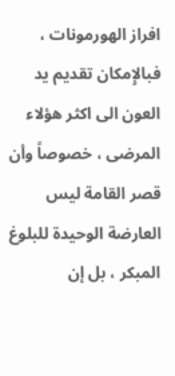افراز الهورمونات ، فبالإِمكان تقديم يد العون الى اكثر هؤلاء المرضى ، خصوصاً وأن قصر القامة ليس العارضة الوحيدة للبلوغ المبكر ، بل إن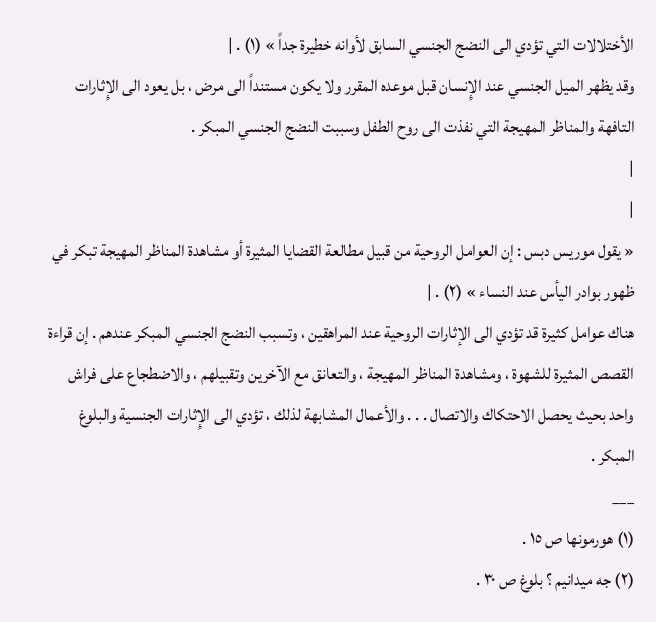الأختلالات التي تؤدي الى النضج الجنسي السابق لأوانه خطيرة جداً » (١) . |
وقد يظهر الميل الجنسي عند الإِنسان قبل موعده المقرر ولا يكون مستنداً الى مرض ، بل يعود الى الإِثارات التافهة والمناظر المهيجة التي نفذت الى روح الطفل وسببت النضج الجنسي المبكر .
|
|
« يقول موريس دبس : إن العوامل الروحية من قبيل مطالعة القضايا المثيرة أو مشاهدة المناظر المهيجة تبكر في ظهور بوادر اليأس عند النساء » (٢) . |
هناك عوامل كثيرة قد تؤدي الى الإثارات الروحية عند المراهقين ، وتسبب النضج الجنسي المبكر عندهم . إن قراءة القصص المثيرة للشهوة ، ومشاهدة المناظر المهيجة ، والتعانق مع الآخرين وتقبيلهم ، والاضطجاع على فراش واحد بحيث يحصل الاحتكاك والاتصال . . . والأعمال المشابهة لذلك ، تؤدي الى الإِثارات الجنسية والبلوغ المبكر .
___
(١) هورمونها ص ١٥ .
(٢) جه ميدانيم ؟ بلوغ ص ٣٠ .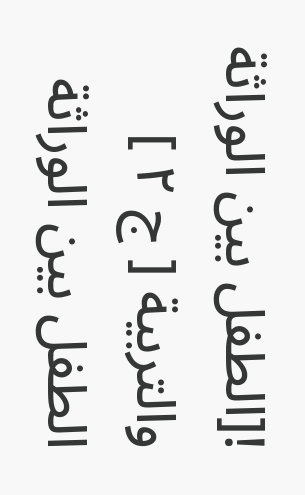![الطفل بين الوراثة والتربية [ ج ٢ ] الطفل بين الوراثة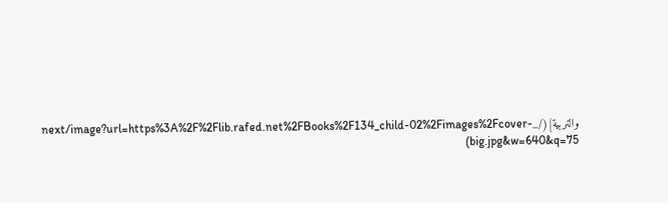والتربية](/_next/image?url=https%3A%2F%2Flib.rafed.net%2FBooks%2F134_child-02%2Fimages%2Fcover-big.jpg&w=640&q=75)